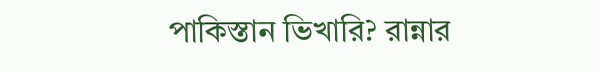পাকিস্তান ভিখারি? রান্নার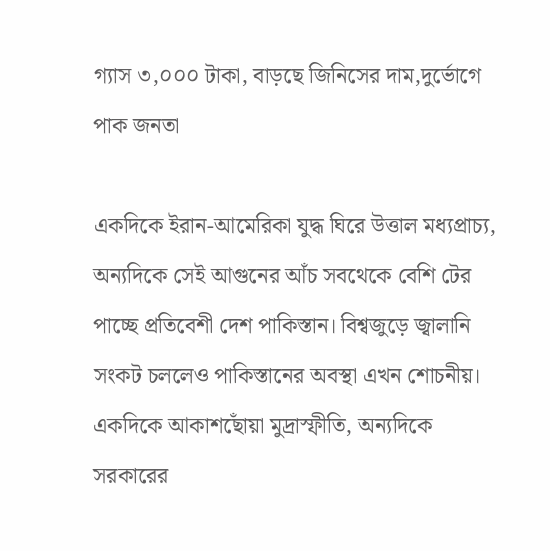গ্যাস ৩,০০০ টাকা, বাড়ছে জিনিসের দাম,দুর্ভোগে পাক জনতা

একদিকে ইরান-আমেরিকা যুদ্ধ ঘিরে উত্তাল মধ্যপ্রাচ্য, অন্যদিকে সেই আগুনের আঁচ সবথেকে বেশি টের পাচ্ছে প্রতিবেশী দেশ পাকিস্তান। বিশ্বজুড়ে জ্বালানি সংকট চললেও পাকিস্তানের অবস্থা এখন শোচনীয়। একদিকে আকাশছোঁয়া মুদ্রাস্ফীতি, অন্যদিকে সরকারের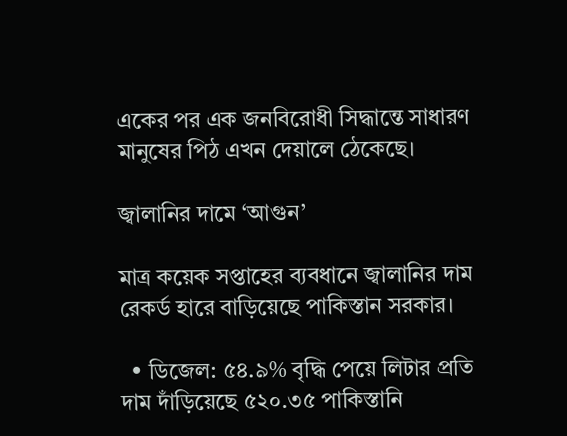একের পর এক জনবিরোধী সিদ্ধান্তে সাধারণ মানুষের পিঠ এখন দেয়ালে ঠেকেছে।

জ্বালানির দামে ‘আগুন’

মাত্র কয়েক সপ্তাহের ব্যবধানে জ্বালানির দাম রেকর্ড হারে বাড়িয়েছে পাকিস্তান সরকার।

  • ডিজেল: ৫৪.৯% বৃদ্ধি পেয়ে লিটার প্রতি দাম দাঁড়িয়েছে ৫২০.৩৫ পাকিস্তানি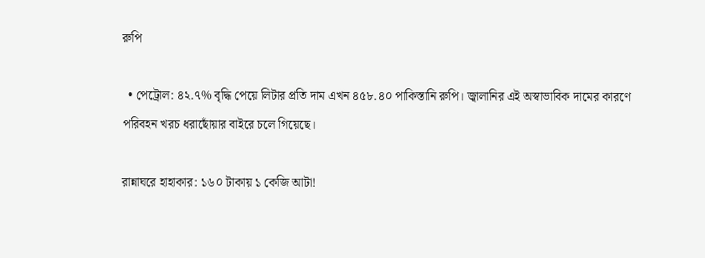রুপি

  • পেট্রোল: ৪২.৭% বৃদ্ধি পেয়ে লিটার প্রতি দাম এখন ৪৫৮.৪০ পাকিস্তানি রুপি। জ্বালানির এই অস্বাভাবিক দামের কারণে পরিবহন খরচ ধরাছোঁয়ার বাইরে চলে গিয়েছে।

রান্নাঘরে হাহাকার: ১৬০ টাকায় ১ কেজি আটা!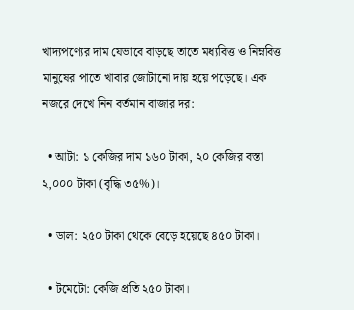খাদ্যপণ্যের দাম যেভাবে বাড়ছে তাতে মধ্যবিত্ত ও নিম্নবিত্ত মানুষের পাতে খাবার জোটানো দায় হয়ে পড়েছে। এক নজরে দেখে নিন বর্তমান বাজার দর:

  • আটা: ১ কেজির দাম ১৬০ টাকা, ২০ কেজির বস্তা ২,০০০ টাকা (বৃদ্ধি ৩৫%)।

  • ডাল: ২৫০ টাকা থেকে বেড়ে হয়েছে ৪৫০ টাকা।

  • টমেটো: কেজি প্রতি ২৫০ টাকা।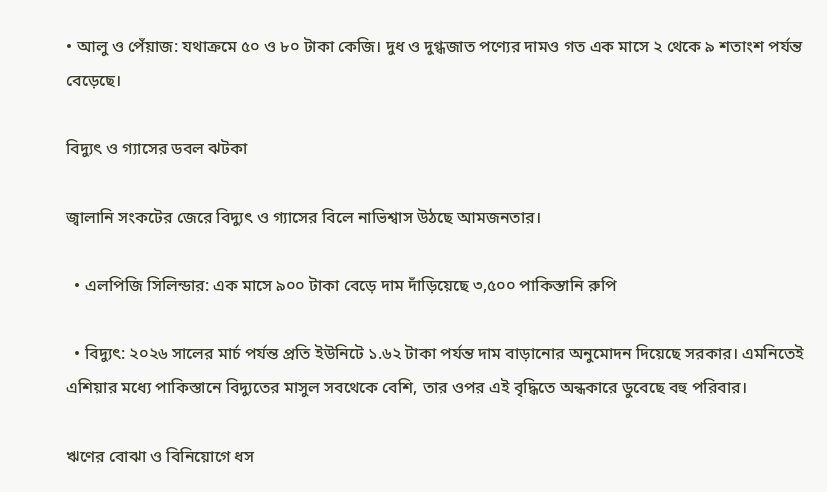• আলু ও পেঁয়াজ: যথাক্রমে ৫০ ও ৮০ টাকা কেজি। দুধ ও দুগ্ধজাত পণ্যের দামও গত এক মাসে ২ থেকে ৯ শতাংশ পর্যন্ত বেড়েছে।

বিদ্যুৎ ও গ্যাসের ডবল ঝটকা

জ্বালানি সংকটের জেরে বিদ্যুৎ ও গ্যাসের বিলে নাভিশ্বাস উঠছে আমজনতার।

  • এলপিজি সিলিন্ডার: এক মাসে ৯০০ টাকা বেড়ে দাম দাঁড়িয়েছে ৩,৫০০ পাকিস্তানি রুপি

  • বিদ্যুৎ: ২০২৬ সালের মার্চ পর্যন্ত প্রতি ইউনিটে ১.৬২ টাকা পর্যন্ত দাম বাড়ানোর অনুমোদন দিয়েছে সরকার। এমনিতেই এশিয়ার মধ্যে পাকিস্তানে বিদ্যুতের মাসুল সবথেকে বেশি, তার ওপর এই বৃদ্ধিতে অন্ধকারে ডুবেছে বহু পরিবার।

ঋণের বোঝা ও বিনিয়োগে ধস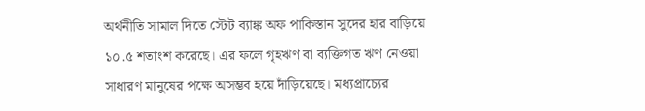অর্থনীতি সামাল দিতে স্টেট ব্যাঙ্ক অফ পাকিস্তান সুদের হার বাড়িয়ে ১০.৫ শতাংশ করেছে। এর ফলে গৃহঋণ বা ব্যক্তিগত ঋণ নেওয়া সাধারণ মানুষের পক্ষে অসম্ভব হয়ে দাঁড়িয়েছে। মধ্যপ্রাচ্যের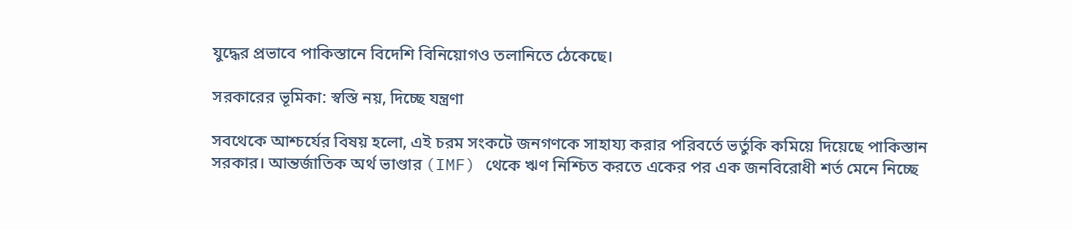যুদ্ধের প্রভাবে পাকিস্তানে বিদেশি বিনিয়োগও তলানিতে ঠেকেছে।

সরকারের ভূমিকা: স্বস্তি নয়, দিচ্ছে যন্ত্রণা

সবথেকে আশ্চর্যের বিষয় হলো, এই চরম সংকটে জনগণকে সাহায্য করার পরিবর্তে ভর্তুকি কমিয়ে দিয়েছে পাকিস্তান সরকার। আন্তর্জাতিক অর্থ ভাণ্ডার (IMF) থেকে ঋণ নিশ্চিত করতে একের পর এক জনবিরোধী শর্ত মেনে নিচ্ছে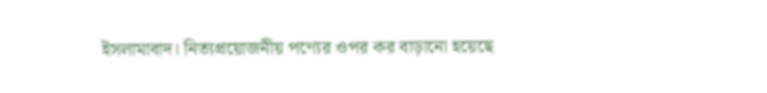ইসলামাবাদ। নিত্যপ্রয়োজনীয় পণ্যের ওপর কর বাড়ানো হয়েছে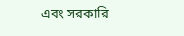এবং সরকারি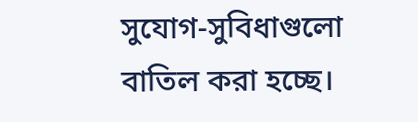সুযোগ-সুবিধাগুলো বাতিল করা হচ্ছে।